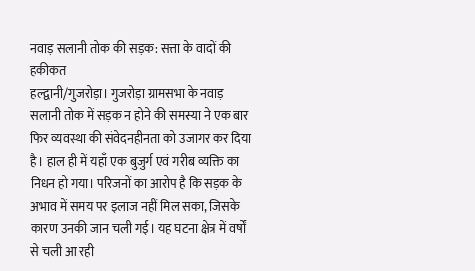नवाड़ सलानी तोक की सड़क: सत्ता के वादों की हकीकत
हल्द्वानी/गुजरोड़ा। गुजरोड़ा ग्रामसभा के नवाड़ सलानी तोक में सड़क न होने की समस्या ने एक बार फिर व्यवस्था की संवेदनहीनता को उजागर कर दिया है। हाल ही में यहाँ एक बुजुर्ग एवं गरीब व्यक्ति का निधन हो गया। परिजनों का आरोप है कि सड़क के अभाव में समय पर इलाज नहीं मिल सका, जिसके कारण उनकी जान चली गई। यह घटना क्षेत्र में वर्षों से चली आ रही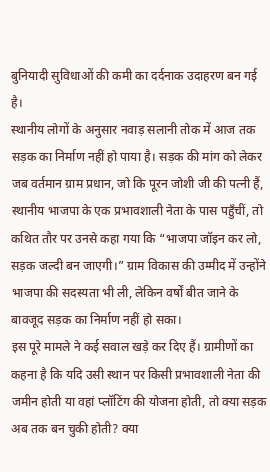बुनियादी सुविधाओं की कमी का दर्दनाक उदाहरण बन गई है।
स्थानीय लोगों के अनुसार नवाड़ सलानी तोक में आज तक सड़क का निर्माण नहीं हो पाया है। सड़क की मांग को लेकर जब वर्तमान ग्राम प्रधान, जो कि पूरन जोशी जी की पत्नी हैं, स्थानीय भाजपा के एक प्रभावशाली नेता के पास पहुँचीं, तो कथित तौर पर उनसे कहा गया कि “भाजपा जॉइन कर लो, सड़क जल्दी बन जाएगी।” ग्राम विकास की उम्मीद में उन्होंने भाजपा की सदस्यता भी ली, लेकिन वर्षों बीत जाने के बावजूद सड़क का निर्माण नहीं हो सका।
इस पूरे मामले ने कई सवाल खड़े कर दिए हैं। ग्रामीणों का कहना है कि यदि उसी स्थान पर किसी प्रभावशाली नेता की जमीन होती या वहां प्लॉटिंग की योजना होती, तो क्या सड़क अब तक बन चुकी होती? क्या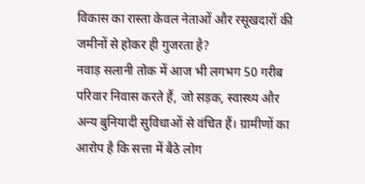विकास का रास्ता केवल नेताओं और रसूखदारों की जमीनों से होकर ही गुजरता है?
नवाड़ सलानी तोक में आज भी लगभग 50 गरीब परिवार निवास करते हैं, जो सड़क, स्वास्थ्य और अन्य बुनियादी सुविधाओं से वंचित हैं। ग्रामीणों का आरोप है कि सत्ता में बैठे लोग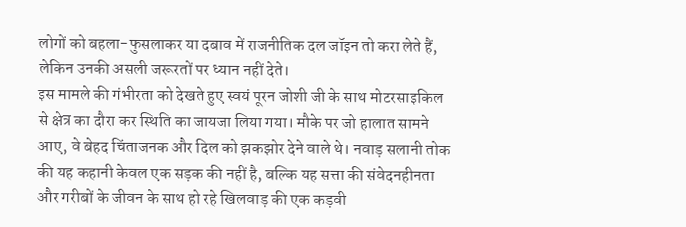लोगों को बहला-फुसलाकर या दबाव में राजनीतिक दल जॉइन तो करा लेते हैं, लेकिन उनकी असली जरूरतों पर ध्यान नहीं देते।
इस मामले की गंभीरता को देखते हुए स्वयं पूरन जोशी जी के साथ मोटरसाइकिल से क्षेत्र का दौरा कर स्थिति का जायजा लिया गया। मौके पर जो हालात सामने आए, वे बेहद चिंताजनक और दिल को झकझोर देने वाले थे। नवाड़ सलानी तोक की यह कहानी केवल एक सड़क की नहीं है, बल्कि यह सत्ता की संवेदनहीनता और गरीबों के जीवन के साथ हो रहे खिलवाड़ की एक कड़वी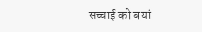सच्चाई को बयां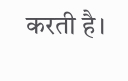करती है।